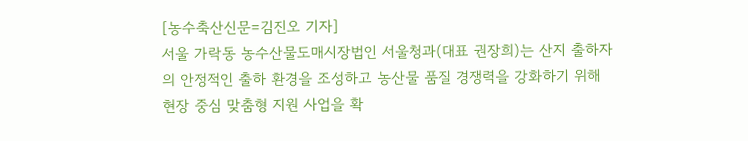[농수축산신문=김진오 기자]
서울 가락동 농수산물도매시장법인 서울청과(대표 권장희)는 산지 출하자의 안정적인 출하 환경을 조성하고 농산물 품질 경쟁력을 강화하기 위해 현장 중심 맞춤형 지원 사업을 확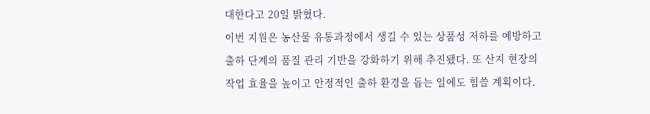대한다고 20일 밝혔다.
이번 지원은 농산물 유통과정에서 생길 수 있는 상품성 저하를 예방하고 출하 단계의 품질 관리 기반을 강화하기 위해 추진됐다. 또 산지 현장의 작업 효율을 높이고 안정적인 출하 환경을 돕는 일에도 힘쓸 계획이다.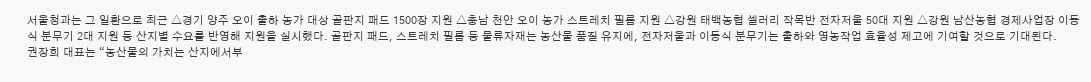서울청과는 그 일환으로 최근 △경기 양주 오이 출하 농가 대상 골판지 패드 1500장 지원 △충남 천안 오이 농가 스트레치 필름 지원 △강원 태백농협 셀러리 작목반 전자저울 50대 지원 △강원 남산농협 경제사업장 이동식 분무기 2대 지원 등 산지별 수요를 반영해 지원을 실시했다. 골판지 패드, 스트레치 필름 등 물류자재는 농산물 품질 유지에, 전자저울과 이동식 분무기는 출하와 영농작업 효율성 제고에 기여할 것으로 기대된다.
권장희 대표는 “농산물의 가치는 산지에서부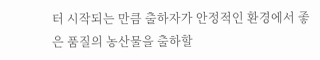터 시작되는 만큼 출하자가 안정적인 환경에서 좋은 품질의 농산물을 출하할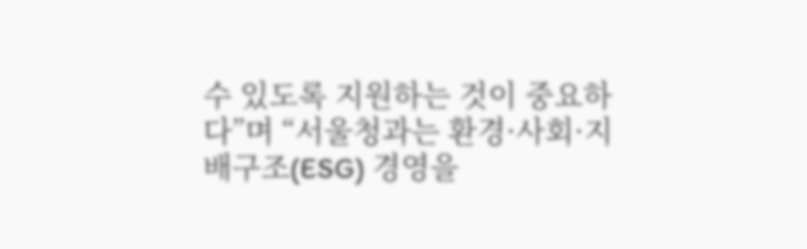수 있도록 지원하는 것이 중요하다”며 “서울청과는 환경·사회·지배구조(ESG) 경영을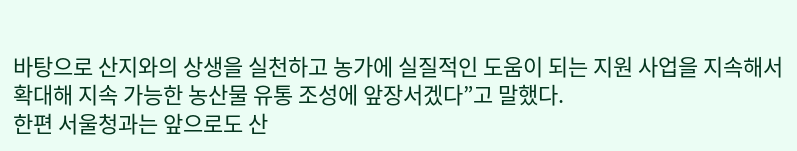바탕으로 산지와의 상생을 실천하고 농가에 실질적인 도움이 되는 지원 사업을 지속해서 확대해 지속 가능한 농산물 유통 조성에 앞장서겠다”고 말했다.
한편 서울청과는 앞으로도 산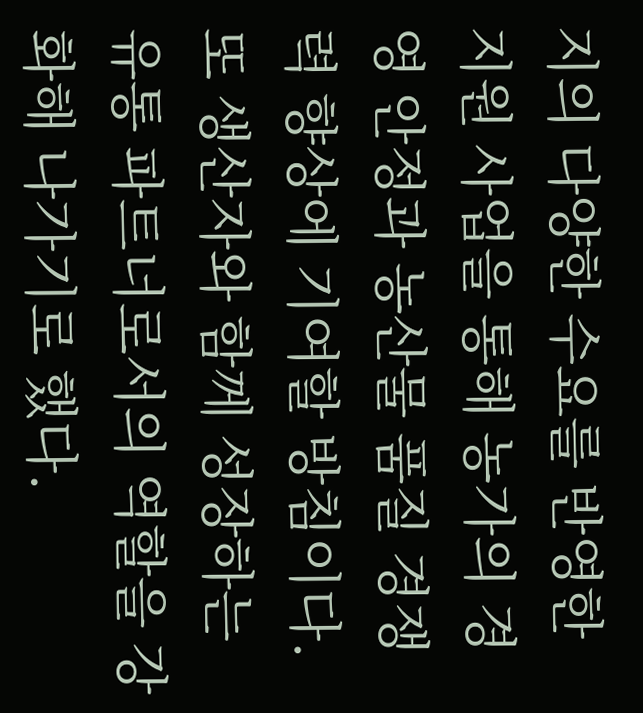지의 다양한 수요를 반영한 지원 사업을 통해 농가의 경영 안정과 농산물 품질 경쟁력 향상에 기여할 방침이다. 또 생산자와 함께 성장하는 유통 파트너로서의 역할을 강화해 나가기로 했다.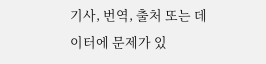기사, 번역, 출처 또는 데이터에 문제가 있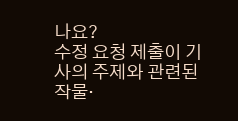나요?
수정 요청 제출이 기사의 주제와 관련된 작물·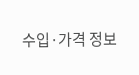수입·가격 정보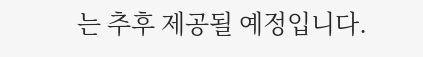는 추후 제공될 예정입니다.